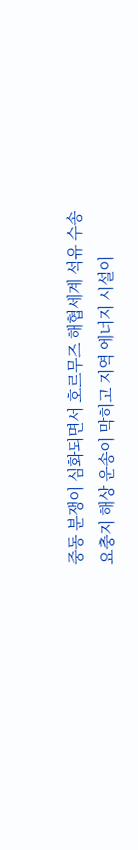중동 분쟁이 심화되면서 호르무즈 해협세계 석유 수송 요충지 해상 운송이 막히고 지역 에너지 시설이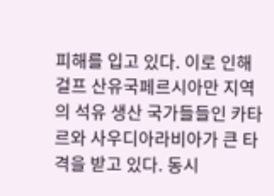피해를 입고 있다. 이로 인해 걸프 산유국페르시아만 지역의 석유 생산 국가들들인 카타르와 사우디아라비아가 큰 타격을 받고 있다. 동시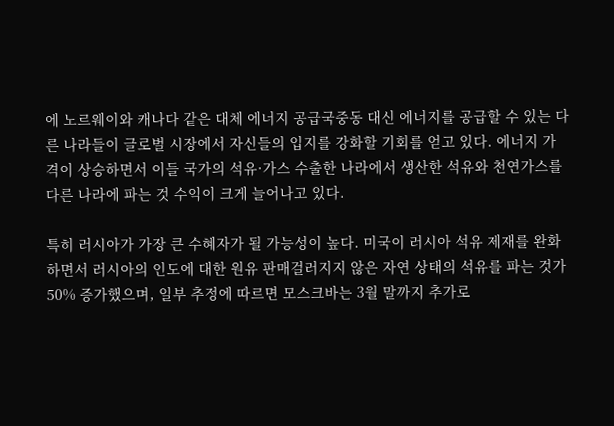에 노르웨이와 캐나다 같은 대체 에너지 공급국중동 대신 에너지를 공급할 수 있는 다른 나라들이 글로벌 시장에서 자신들의 입지를 강화할 기회를 얻고 있다. 에너지 가격이 상승하면서 이들 국가의 석유·가스 수출한 나라에서 생산한 석유와 천연가스를 다른 나라에 파는 것 수익이 크게 늘어나고 있다.

특히 러시아가 가장 큰 수혜자가 될 가능성이 높다. 미국이 러시아 석유 제재를 완화하면서 러시아의 인도에 대한 원유 판매걸러지지 않은 자연 상태의 석유를 파는 것가 50% 증가했으며, 일부 추정에 따르면 모스크바는 3월 말까지 추가로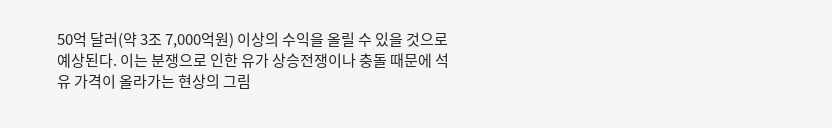50억 달러(약 3조 7,000억원) 이상의 수익을 올릴 수 있을 것으로 예상된다. 이는 분쟁으로 인한 유가 상승전쟁이나 충돌 때문에 석유 가격이 올라가는 현상의 그림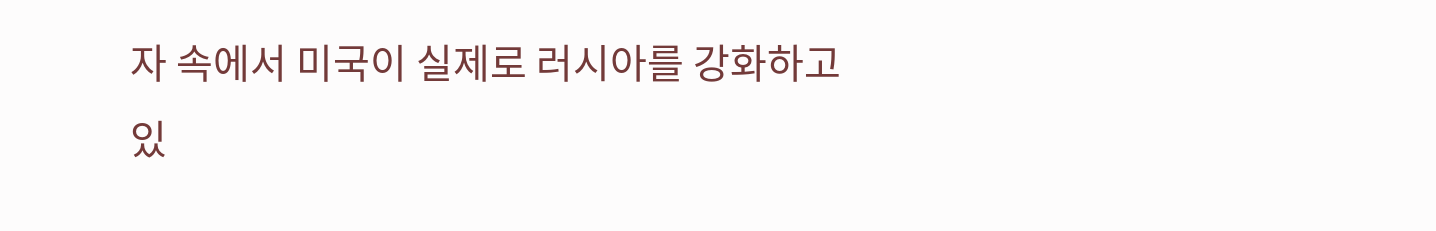자 속에서 미국이 실제로 러시아를 강화하고 있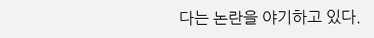다는 논란을 야기하고 있다.